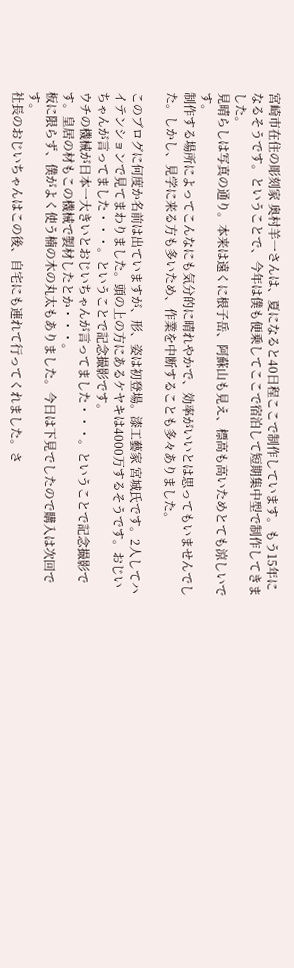宮崎市在住の彫刻家 奥村羊一さんは、夏になると40日程ここで制作しています。もう15年になるそうです。ということで、今年は僕も便乗してここで宿泊して短期集中型で制作してきました。
見晴らしは写真の通り。本来は遠くに根子岳、阿蘇山も見え、標高も高いためとても涼しいです。
制作する場所によってこんなにも気分的に晴れやかで、効率がいいとは思ってもいませんでした。しかし、見学に来る方も多いため、作業を中断することも多々ありました。

このブログに何度か名前は出ていますが、形、姿は初登場。漆工藝家 宮城氏です。2人してハイテンションで見てまわりました。頭の上の方にあるケヤキは4000万するそうです。おじいちゃんが言ってました・・・。ということで記念撮影です。
ウチの機械が日本一大きいとおじいちゃんが言ってました・・・。ということで記念撮影です。皇居の材もこの機械で製材したとか・・・。
板に限らず、僕がよく使う楠の木の丸太もありました。今日は下見でしたので購入は次回です。
社長のおじいちゃんはこの後、自宅にも連れて行ってくれました。さ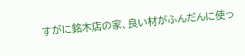すがに銘木店の家、良い材がふんだんに使っ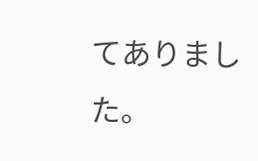てありました。